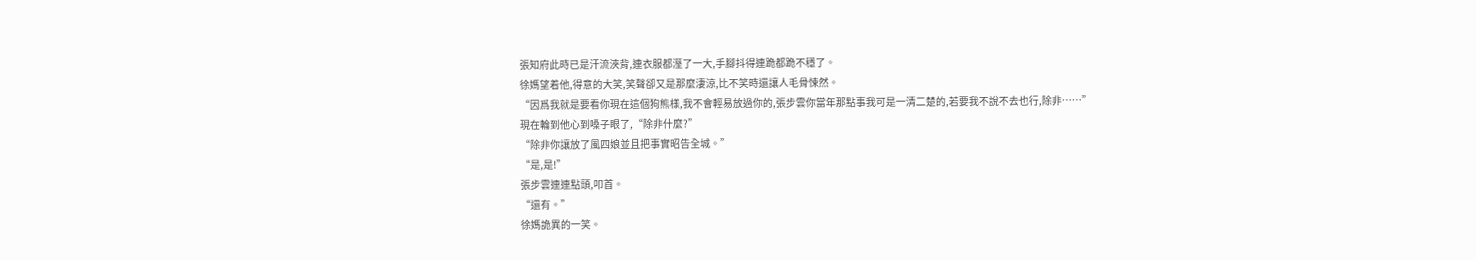張知府此時已是汗流浹背,連衣服都溼了一大,手腳抖得連跪都跪不穩了。
徐媽望着他,得意的大笑,笑聲卻又是那麼淒涼,比不笑時還讓人毛骨悚然。
“因爲我就是要看你現在這個狗熊樣,我不會輕易放過你的,張步雲你當年那點事我可是一清二楚的,若要我不說不去也行,除非……”
現在輪到他心到嗓子眼了,“除非什麼?”
“除非你讓放了風四娘並且把事實昭告全城。”
“是,是!”
張步雲連連點頭,叩首。
“還有。”
徐媽詭異的一笑。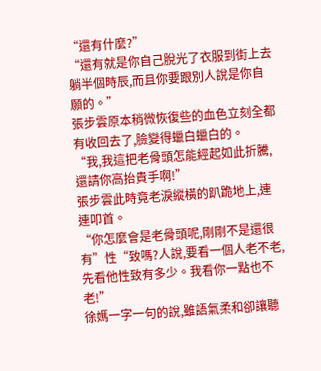“還有什麼?”
“還有就是你自己脫光了衣服到街上去躺半個時辰,而且你要跟別人說是你自願的。”
張步雲原本稍微恢復些的血色立刻全都有收回去了,臉變得蠟白蠟白的。
“我,我這把老骨頭怎能經起如此折騰,還請你高抬貴手啊!”
張步雲此時竟老淚縱橫的趴跪地上,連連叩首。
“你怎麼會是老骨頭呢,剛剛不是還很有”性“致嗎?人說,要看一個人老不老,先看他性致有多少。我看你一點也不老!”
徐媽一字一句的說,雖語氣柔和卻讓聽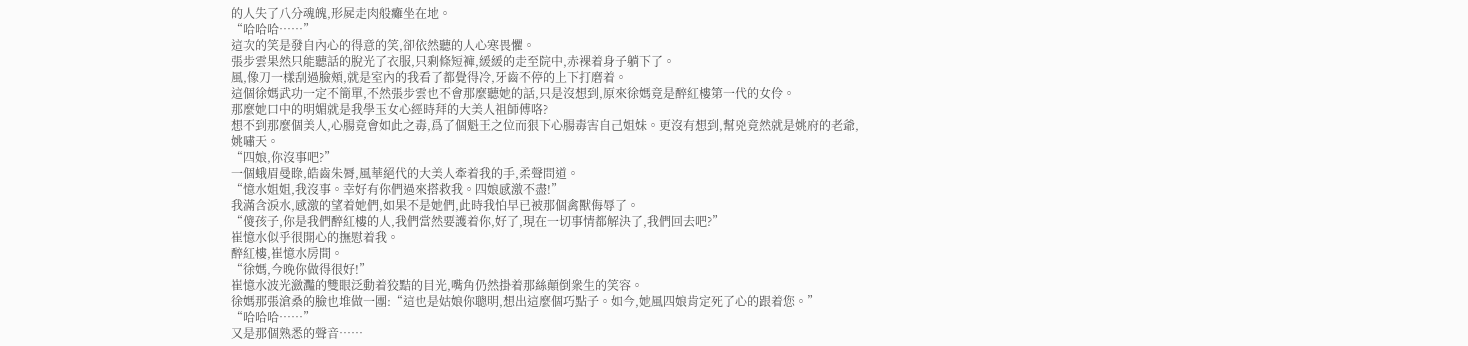的人失了八分魂魄,形屍走肉般癱坐在地。
“哈哈哈……”
這次的笑是發自內心的得意的笑,卻依然聽的人心寒畏懼。
張步雲果然只能聽話的脫光了衣服,只剩條短褲,緩緩的走至院中,赤裸着身子躺下了。
風,像刀一樣刮過臉頰,就是室內的我看了都覺得冷,牙齒不停的上下打磨着。
這個徐媽武功一定不簡單,不然張步雲也不會那麼聽她的話,只是沒想到,原來徐媽竟是醉紅樓第一代的女伶。
那麼她口中的明媚就是我學玉女心經時拜的大美人祖師傅咯?
想不到那麼個美人,心腸竟會如此之毒,爲了個魁王之位而狠下心腸毒害自己姐妹。更沒有想到,幫兇竟然就是姚府的老爺,姚嘯天。
“四娘,你沒事吧?”
一個蛾眉曼睩,皓齒朱脣,風華絕代的大美人牽着我的手,柔聲問道。
“憶水姐姐,我沒事。幸好有你們過來搭救我。四娘感激不盡!”
我滿含淚水,感激的望着她們,如果不是她們,此時我怕早已被那個禽獸侮辱了。
“傻孩子,你是我們醉紅樓的人,我們當然要護着你,好了,現在一切事情都解決了,我們回去吧?”
崔憶水似乎很開心的撫慰着我。
醉紅樓,崔憶水房間。
“徐媽,今晚你做得很好!”
崔憶水波光瀲灩的雙眼泛動着狡黠的目光,嘴角仍然掛着那絲顛倒衆生的笑容。
徐媽那張滄桑的臉也堆做一團:“這也是姑娘你聰明,想出這麼個巧點子。如今,她風四娘肯定死了心的跟着您。”
“哈哈哈……”
又是那個熟悉的聲音……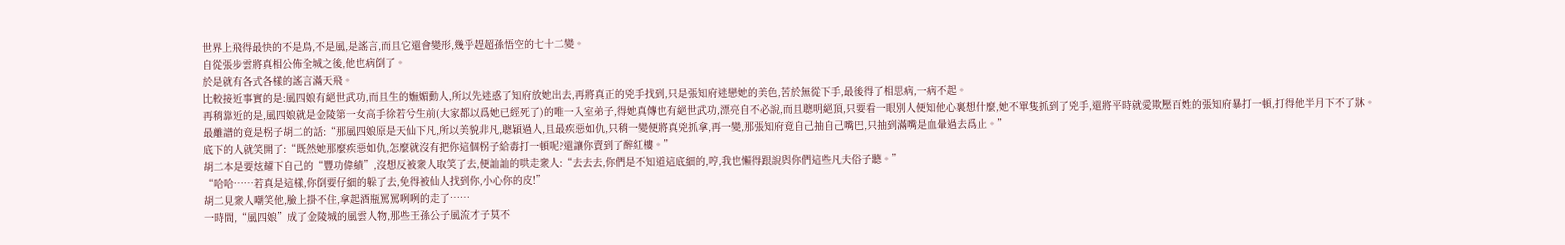世界上飛得最快的不是鳥,不是風,是謠言,而且它還會變形,幾乎趕超孫悟空的七十二變。
自從張步雲將真相公佈全城之後,他也病倒了。
於是就有各式各樣的謠言滿天飛。
比較接近事實的是:風四娘有絕世武功,而且生的嫵媚動人,所以先迷惑了知府放她出去,再將真正的兇手找到,只是張知府迷戀她的美色,苦於無從下手,最後得了相思病,一病不起。
再稍靠近的是,風四娘就是金陵第一女高手徐若兮生前(大家都以爲她已經死了)的唯一入室弟子,得她真傳也有絕世武功,漂亮自不必說,而且聰明絕頂,只要看一眼別人便知他心裏想什麼,她不單隻抓到了兇手,還將平時就愛欺壓百姓的張知府暴打一頓,打得他半月下不了牀。
最離譜的竟是柺子胡二的話:“那風四娘原是天仙下凡,所以美貌非凡,聰穎過人,且最疾惡如仇,只稍一變便將真兇抓拿,再一變,那張知府竟自己抽自己嘴巴,只抽到滿嘴是血暈過去爲止。”
底下的人就笑開了:“既然她那麼疾惡如仇,怎麼就沒有把你這個柺子給毒打一頓呢?還讓你賣到了醉紅樓。”
胡二本是要炫耀下自己的“豐功偉績”,沒想反被衆人取笑了去,便訕訕的哄走衆人:“去去去,你們是不知道這底細的,哼,我也懶得跟說與你們這些凡夫俗子聽。”
“哈哈……若真是這樣,你倒要仔細的躲了去,免得被仙人找到你,小心你的皮!”
胡二見衆人嘲笑他,臉上掛不住,拿起酒瓶罵罵咧咧的走了……
一時間,“風四娘”成了金陵城的風雲人物,那些王孫公子風流才子莫不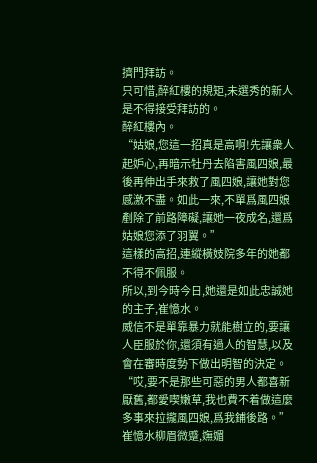擠門拜訪。
只可惜,醉紅樓的規矩,未選秀的新人是不得接受拜訪的。
醉紅樓內。
“姑娘,您這一招真是高啊!先讓衆人起妒心,再暗示牡丹去陷害風四娘,最後再伸出手來救了風四娘,讓她對您感激不盡。如此一來,不單爲風四娘剷除了前路障礙,讓她一夜成名,還爲姑娘您添了羽翼。”
這樣的高招,連縱橫妓院多年的她都不得不佩服。
所以,到今時今日,她還是如此忠誠她的主子,崔憶水。
威信不是單靠暴力就能樹立的,要讓人臣服於你,還須有過人的智慧,以及會在審時度勢下做出明智的決定。
“哎,要不是那些可惡的男人都喜新厭舊,都愛喫嫩草,我也費不着做這麼多事來拉攏風四娘,爲我鋪後路。”
崔憶水柳眉微蹙,嫵媚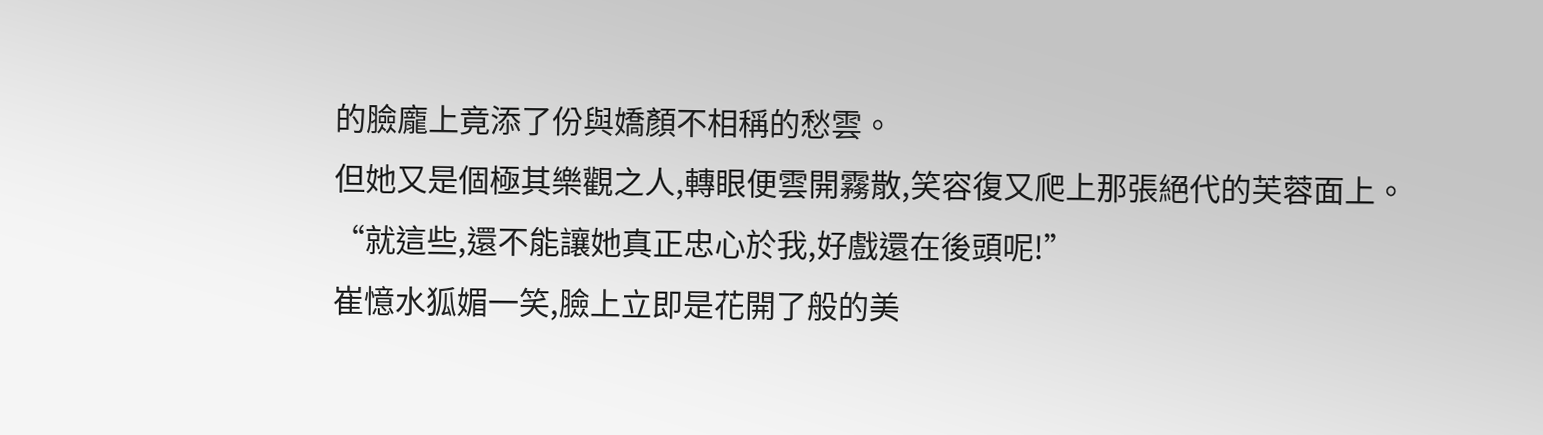的臉龐上竟添了份與嬌顏不相稱的愁雲。
但她又是個極其樂觀之人,轉眼便雲開霧散,笑容復又爬上那張絕代的芙蓉面上。
“就這些,還不能讓她真正忠心於我,好戲還在後頭呢!”
崔憶水狐媚一笑,臉上立即是花開了般的美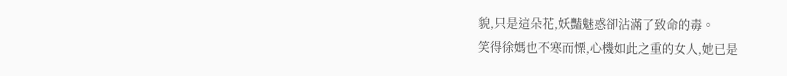貌,只是這朵花,妖豔魅惑卻沾滿了致命的毒。
笑得徐媽也不寒而慄,心機如此之重的女人,她已是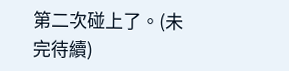第二次碰上了。(未完待續)